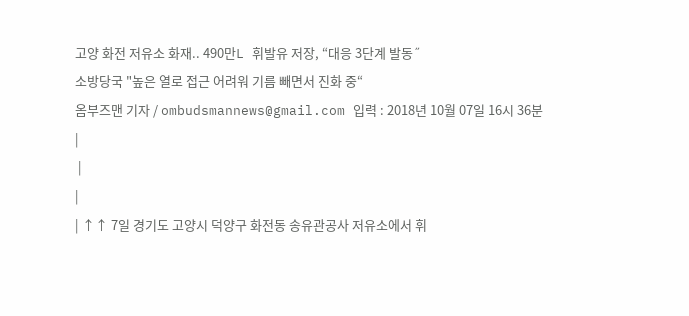고양 화전 저유소 화재.. 490만L 휘발유 저장, “대응 3단계 발동˝
소방당국 "높은 열로 접근 어려워 기름 빼면서 진화 중“
옴부즈맨 기자 / ombudsmannews@gmail.com 입력 : 2018년 10월 07일 16시 36분
|
 |
|
| ↑↑ 7일 경기도 고양시 덕양구 화전동 송유관공사 저유소에서 휘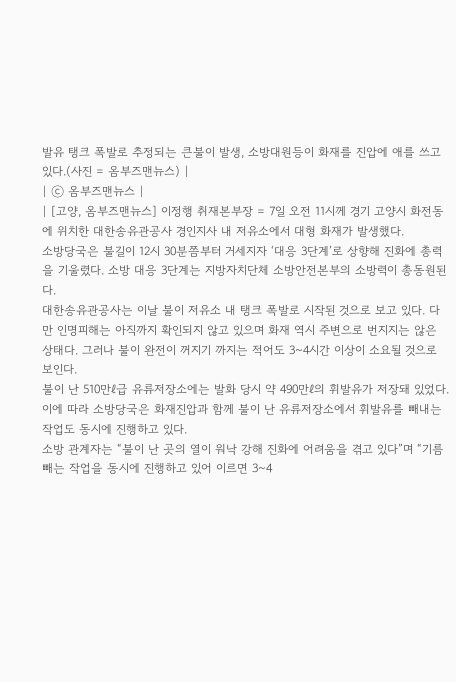발유 탱크 폭발로 추정되는 큰불이 발생, 소방대원등이 화재를 진압에 애를 쓰고 있다.(사진 = 옴부즈맨뉴스) |
| ⓒ 옴부즈맨뉴스 |
| [고양, 옴부즈맨뉴스] 이정행 취재본부장 = 7일 오전 11시께 경기 고양시 화전동에 위치한 대한송유관공사 경인지사 내 저유소에서 대형 화재가 발생했다.
소방당국은 불길이 12시 30분쯤부터 거세지자 ‘대응 3단계’로 상향해 진화에 총력을 기울렸다. 소방 대응 3단계는 지방자치단체 소방안전본부의 소방력이 총동원된다.
대한송유관공사는 이날 불이 저유소 내 탱크 폭발로 시작된 것으로 보고 있다. 다만 인명피해는 아직까지 확인되지 않고 있으며 화재 역시 주변으로 번지지는 않은 상태다. 그러나 불이 완전이 꺼지기 까지는 적어도 3~4시간 이상이 소요될 것으로 보인다.
불이 난 510만ℓ급 유류저장소에는 발화 당시 약 490만ℓ의 휘발유가 저장돼 있었다. 이에 따라 소방당국은 화재진압과 함께 불이 난 유류저장소에서 휘발유를 빼내는 작업도 동시에 진행하고 있다.
소방 관계자는 “불이 난 곳의 열이 워낙 강해 진화에 어려움을 겪고 있다”며 “기름 빼는 작업을 동시에 진행하고 있어 이르면 3~4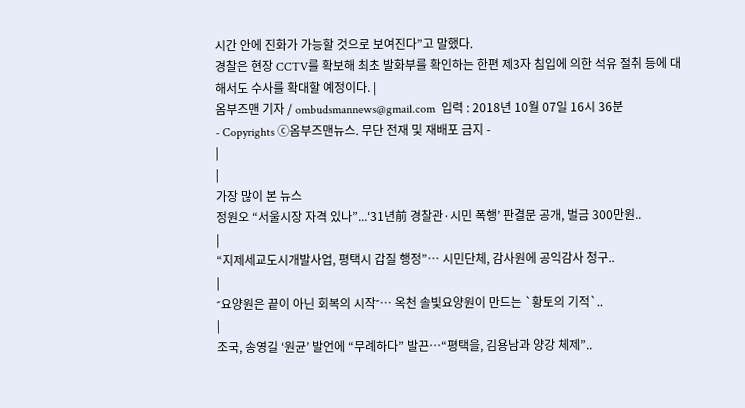시간 안에 진화가 가능할 것으로 보여진다”고 말했다.
경찰은 현장 CCTV를 확보해 최초 발화부를 확인하는 한편 제3자 침입에 의한 석유 절취 등에 대해서도 수사를 확대할 예정이다. |
옴부즈맨 기자 / ombudsmannews@gmail.com  입력 : 2018년 10월 07일 16시 36분
- Copyrights ⓒ옴부즈맨뉴스. 무단 전재 및 재배포 금지 -
|
|
가장 많이 본 뉴스
정원오 “서울시장 자격 있나”...‘31년前 경찰관·시민 폭행’ 판결문 공개, 벌금 300만원..
|
“지제세교도시개발사업, 평택시 갑질 행정”… 시민단체, 감사원에 공익감사 청구..
|
˝요양원은 끝이 아닌 회복의 시작˝… 옥천 솔빛요양원이 만드는 `황토의 기적`..
|
조국, 송영길 ‘원균’ 발언에 “무례하다” 발끈…“평택을, 김용남과 양강 체제”..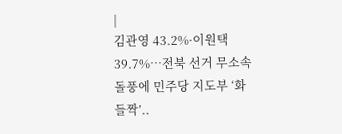|
김관영 43.2%·이원택 39.7%…전북 선거 무소속 돌풍에 민주당 지도부 ‘화들짝’..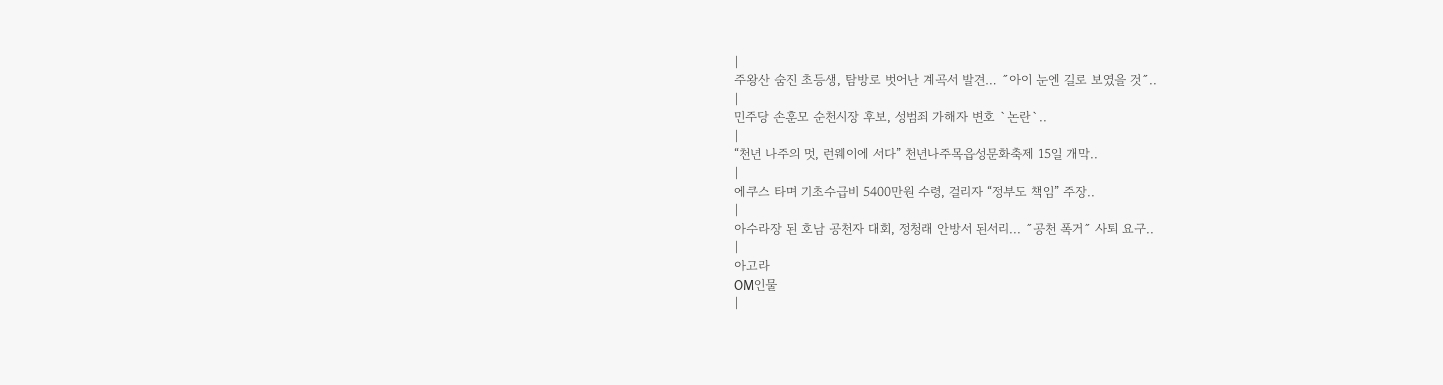|
주왕산 숨진 초등생, 탐방로 벗어난 계곡서 발견… ˝아이 눈엔 길로 보였을 것˝..
|
민주당 손훈모 순천시장 후보, 성범죄 가해자 변호 `논란`..
|
“천년 나주의 멋, 런웨이에 서다” 천년나주목읍성문화축제 15일 개막..
|
에쿠스 타며 기초수급비 5400만원 수령, 걸리자 “정부도 책임” 주장..
|
아수라장 된 호남 공천자 대회, 정청래 안방서 된서리... ˝공천 폭거˝ 사퇴 요구..
|
아고라
OM인물
|